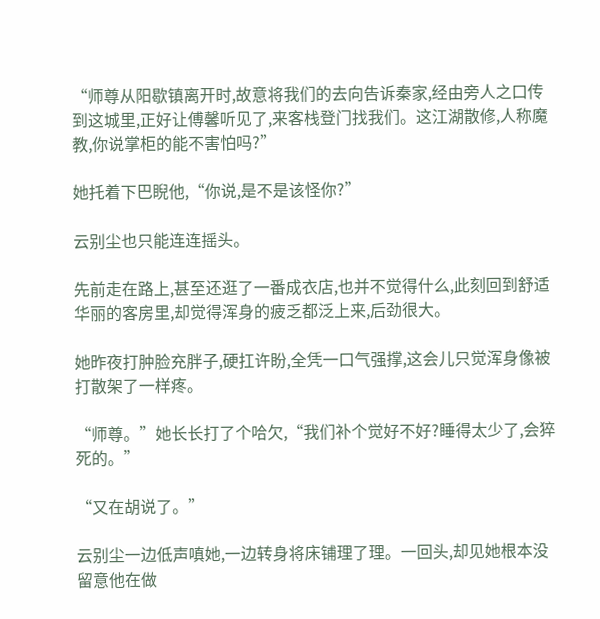“师尊从阳歇镇离开时,故意将我们的去向告诉秦家,经由旁人之口传到这城里,正好让傅馨听见了,来客栈登门找我们。这江湖散修,人称魔教,你说掌柜的能不害怕吗?”

她托着下巴睨他,“你说,是不是该怪你?”

云别尘也只能连连摇头。

先前走在路上,甚至还逛了一番成衣店,也并不觉得什么,此刻回到舒适华丽的客房里,却觉得浑身的疲乏都泛上来,后劲很大。

她昨夜打肿脸充胖子,硬扛许盼,全凭一口气强撑,这会儿只觉浑身像被打散架了一样疼。

“师尊。”她长长打了个哈欠,“我们补个觉好不好?睡得太少了,会猝死的。”

“又在胡说了。”

云别尘一边低声嗔她,一边转身将床铺理了理。一回头,却见她根本没留意他在做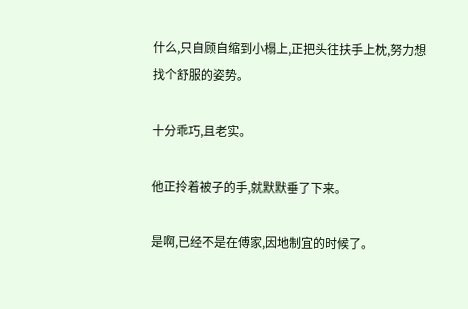什么,只自顾自缩到小榻上,正把头往扶手上枕,努力想找个舒服的姿势。

十分乖巧,且老实。

他正拎着被子的手,就默默垂了下来。

是啊,已经不是在傅家,因地制宜的时候了。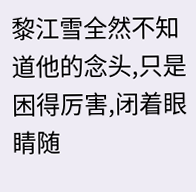黎江雪全然不知道他的念头,只是困得厉害,闭着眼睛随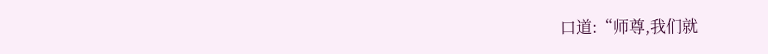口道:“师尊,我们就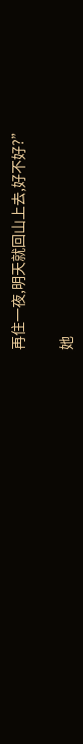再住一夜,明天就回山上去,好不好?”

她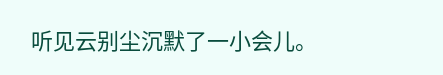听见云别尘沉默了一小会儿。